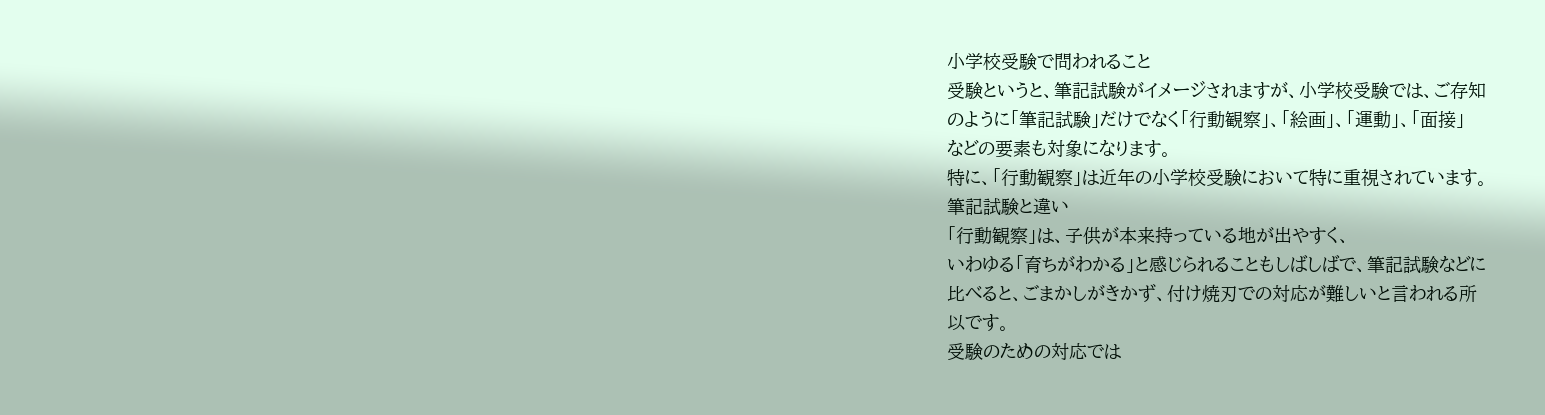小学校受験で問われること
受験というと、筆記試験がイメージされますが、小学校受験では、ご存知
のように「筆記試験」だけでなく「行動観察」、「絵画」、「運動」、「面接」
などの要素も対象になります。
特に、「行動観察」は近年の小学校受験において特に重視されています。
筆記試験と違い
「行動観察」は、子供が本来持っている地が出やすく、
いわゆる「育ちがわかる」と感じられることもしばしばで、筆記試験などに
比べると、ごまかしがきかず、付け焼刃での対応が難しいと言われる所
以です。
受験のための対応では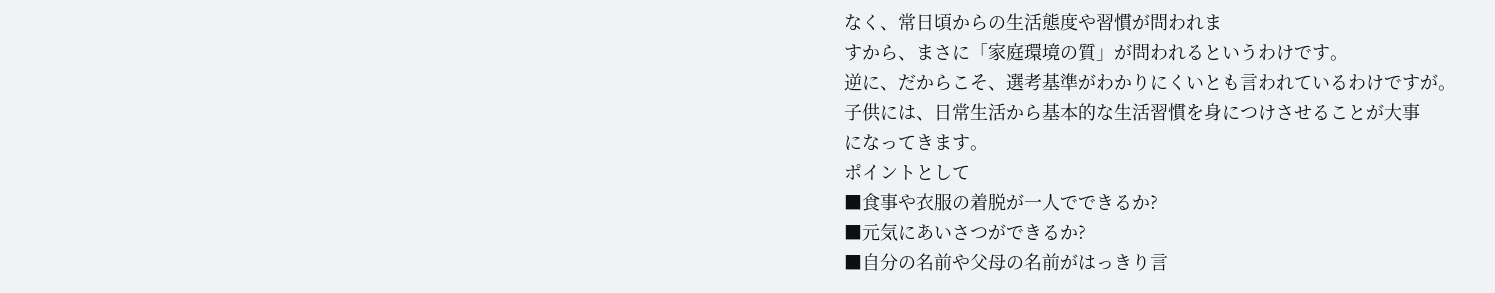なく、常日頃からの生活態度や習慣が問われま
すから、まさに「家庭環境の質」が問われるというわけです。
逆に、だからこそ、選考基準がわかりにくいとも言われているわけですが。
子供には、日常生活から基本的な生活習慣を身につけさせることが大事
になってきます。
ポイントとして
■食事や衣服の着脱が一人でできるか?
■元気にあいさつができるか?
■自分の名前や父母の名前がはっきり言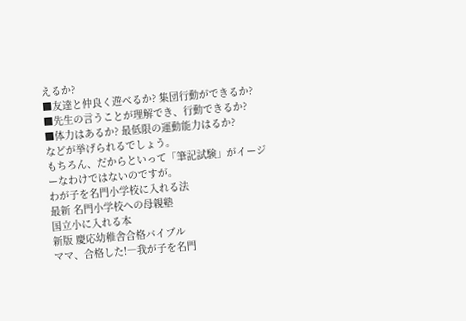えるか?
■友達と仲良く遊べるか? 集団行動ができるか?
■先生の言うことが理解でき、行動できるか?
■体力はあるか? 最低限の運動能力はるか?
などが挙げられるでしょう。
もちろん、だからといって「筆記試験」がイージーなわけではないのですが。
わが子を名門小学校に入れる法
最新 名門小学校への母親塾
国立小に入れる本
新版 慶応幼稚舎合格バイブル
ママ、合格した!―我が子を名門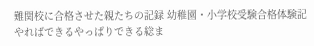難関校に合格させた親たちの記録 幼稚園・小学校受験合格体験記
やればできるやっぱりできる総ま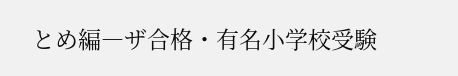とめ編―ザ合格・有名小学校受験